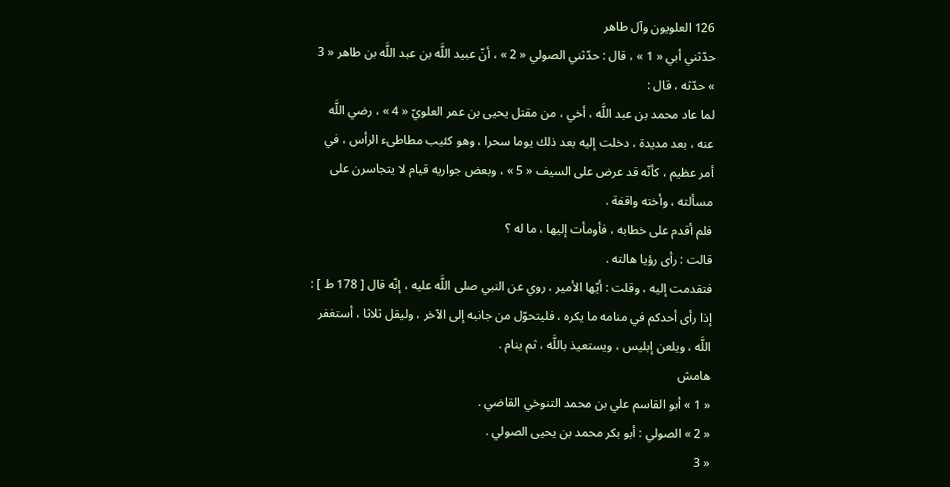126 العلويون وآل طاهر
حدّثني أبي « 1 » ، قال : حدّثني الصولي « 2 » ، أنّ عبيد اللَّه بن عبد اللَّه بن طاهر « 3 » حدّثه ، قال :
لما عاد محمد بن عبد اللَّه ، أخي ، من مقتل يحيى بن عمر العلويّ « 4 » ، رضي اللَّه عنه ، بعد مديدة ، دخلت إليه بعد ذلك يوما سحرا ، وهو كئيب مطاطىء الرأس ، في أمر عظيم ، كأنّه قد عرض على السيف « 5 » ، وبعض جواريه قيام لا يتجاسرن على مسألته ، وأخته واقفة .
فلم أقدم على خطابه ، فأومأت إليها ، ما له ؟
قالت : رأى رؤيا هالته .
فتقدمت إليه ، وقلت : أيّها الأمير ، روي عن النبي صلى اللَّه عليه ، إنّه قال [ 178 ط ] : إذا رأى أحدكم في منامه ما يكره ، فليتحوّل من جانبه إلى الآخر ، وليقل ثلاثا ، أستغفر اللَّه ، ويلعن إبليس ، ويستعيذ باللَّه ، ثم ينام .
هامش
« 1 » أبو القاسم علي بن محمد التنوخي القاضي .
« 2 » الصولي : أبو بكر محمد بن يحيى الصولي .
« 3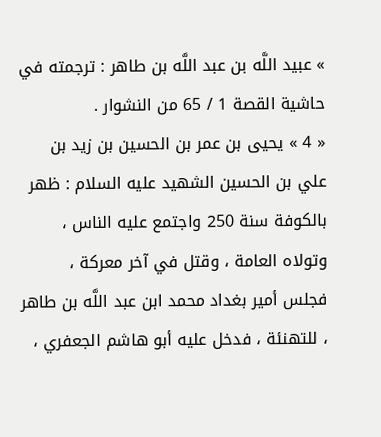» عبيد اللَّه بن عبد اللَّه بن طاهر : ترجمته في حاشية القصة 1 / 65 من النشوار .
« 4 » يحيى بن عمر بن الحسين بن زيد بن علي بن الحسين الشهيد عليه السلام : ظهر بالكوفة سنة 250 واجتمع عليه الناس ، وتولاه العامة ، وقتل في آخر معركة ، فجلس أمير بغداد محمد ابن عبد اللَّه بن طاهر ، للتهنئة ، فدخل عليه أبو هاشم الجعفري ،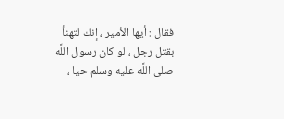فقال : أيها الأمير ، إنك لتهنأ بقتل رجل ، لو كان رسول اللَّه صلى اللَّه عليه وسلم حيا ،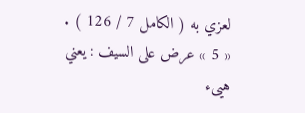لعزي به ( الكامل 7 / 126 ) .
« 5 » عرض على السيف : يعني هيىء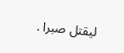ليقتل صبرا .